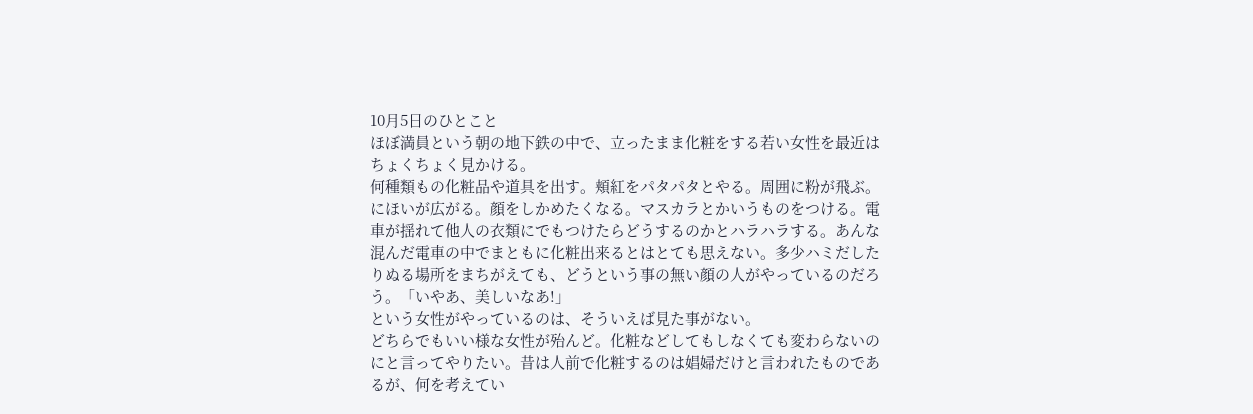10月5日のひとこと
ほぼ満員という朝の地下鉄の中で、立ったまま化粧をする若い女性を最近はちょくちょく見かける。
何種類もの化粧品や道具を出す。頬紅をパタパタとやる。周囲に粉が飛ぶ。にほいが広がる。顔をしかめたくなる。マスカラとかいうものをつける。電車が揺れて他人の衣類にでもつけたらどうするのかとハラハラする。あんな混んだ電車の中でまともに化粧出来るとはとても思えない。多少ハミだしたりぬる場所をまちがえても、どうという事の無い顔の人がやっているのだろう。「いやあ、美しいなあ!」
という女性がやっているのは、そういえば見た事がない。
どちらでもいい様な女性が殆んど。化粧などしてもしなくても変わらないのにと言ってやりたい。昔は人前で化粧するのは娼婦だけと言われたものであるが、何を考えてい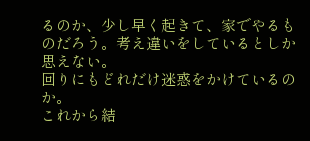るのか、少し早く起きて、家でやるものだろう。考え違いをしているとしか思えない。
回りにもどれだけ迷惑をかけているのか。
これから結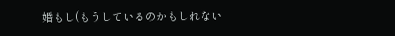婚もし(もうしているのかもしれない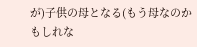が)子供の母となる(もう母なのかもしれな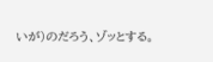いが)のだろう、ゾッとする。